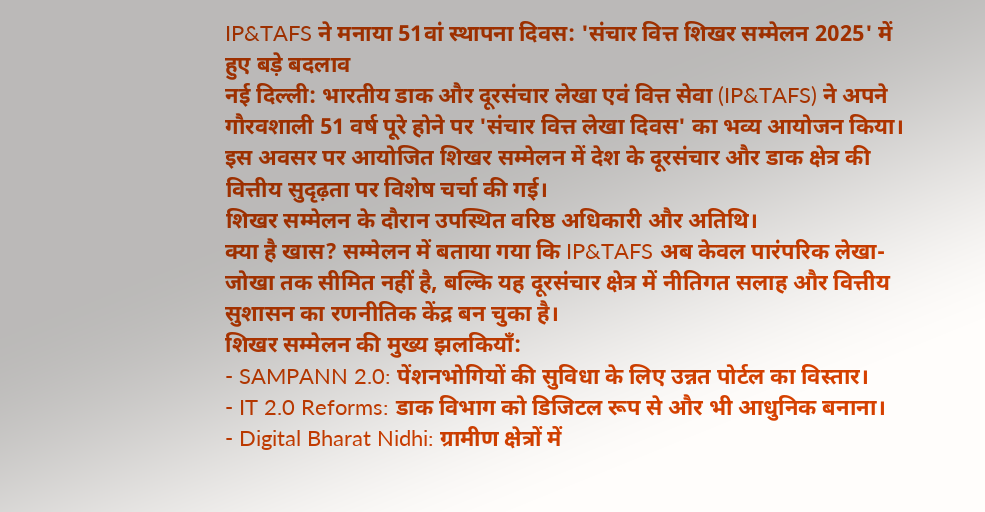IP&TAFS ने मनाया 51वां स्थापना दिवस: 'संचार वित्त शिखर सम्मेलन 2025' में हुए बड़े बदलाव
नई दिल्ली: भारतीय डाक और दूरसंचार लेखा एवं वित्त सेवा (IP&TAFS) ने अपने गौरवशाली 51 वर्ष पूरे होने पर 'संचार वित्त लेखा दिवस' का भव्य आयोजन किया। इस अवसर पर आयोजित शिखर सम्मेलन में देश के दूरसंचार और डाक क्षेत्र की वित्तीय सुदृढ़ता पर विशेष चर्चा की गई।
शिखर सम्मेलन के दौरान उपस्थित वरिष्ठ अधिकारी और अतिथि।
क्या है खास? सम्मेलन में बताया गया कि IP&TAFS अब केवल पारंपरिक लेखा-जोखा तक सीमित नहीं है, बल्कि यह दूरसंचार क्षेत्र में नीतिगत सलाह और वित्तीय सुशासन का रणनीतिक केंद्र बन चुका है।
शिखर सम्मेलन की मुख्य झलकियाँ:
- SAMPANN 2.0: पेंशनभोगियों की सुविधा के लिए उन्नत पोर्टल का विस्तार।
- IT 2.0 Reforms: डाक विभाग को डिजिटल रूप से और भी आधुनिक बनाना।
- Digital Bharat Nidhi: ग्रामीण क्षेत्रों में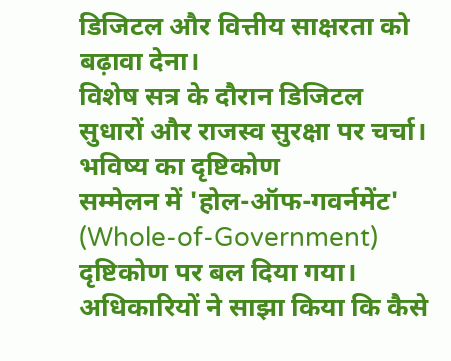डिजिटल और वित्तीय साक्षरता को बढ़ावा देना।
विशेष सत्र के दौरान डिजिटल सुधारों और राजस्व सुरक्षा पर चर्चा।
भविष्य का दृष्टिकोण
सम्मेलन में 'होल-ऑफ-गवर्नमेंट' (Whole-of-Government) दृष्टिकोण पर बल दिया गया। अधिकारियों ने साझा किया कि कैसे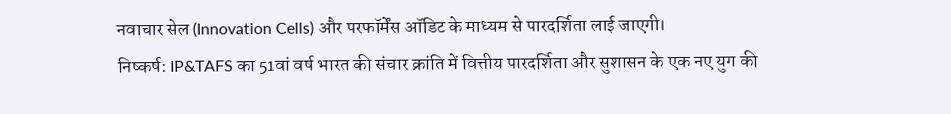नवाचार सेल (Innovation Cells) और परफॉर्मेंस ऑडिट के माध्यम से पारदर्शिता लाई जाएगी।
निष्कर्ष: IP&TAFS का 51वां वर्ष भारत की संचार क्रांति में वित्तीय पारदर्शिता और सुशासन के एक नए युग की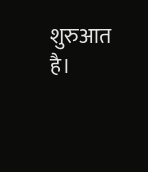शुरुआत है।